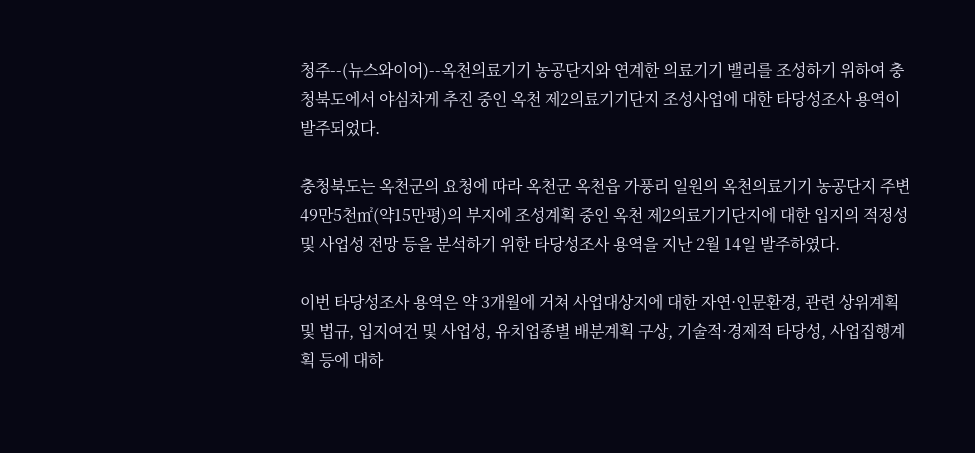청주--(뉴스와이어)--옥천의료기기 농공단지와 연계한 의료기기 밸리를 조성하기 위하여 충청북도에서 야심차게 추진 중인 옥천 제2의료기기단지 조성사업에 대한 타당성조사 용역이 발주되었다.

충청북도는 옥천군의 요청에 따라 옥천군 옥천읍 가풍리 일원의 옥천의료기기 농공단지 주변 49만5천㎡(약15만평)의 부지에 조성계획 중인 옥천 제2의료기기단지에 대한 입지의 적정성 및 사업성 전망 등을 분석하기 위한 타당성조사 용역을 지난 2월 14일 발주하였다.

이번 타당성조사 용역은 약 3개월에 거쳐 사업대상지에 대한 자연·인문환경, 관련 상위계획 및 법규, 입지여건 및 사업성, 유치업종별 배분계획 구상, 기술적·경제적 타당성, 사업집행계획 등에 대하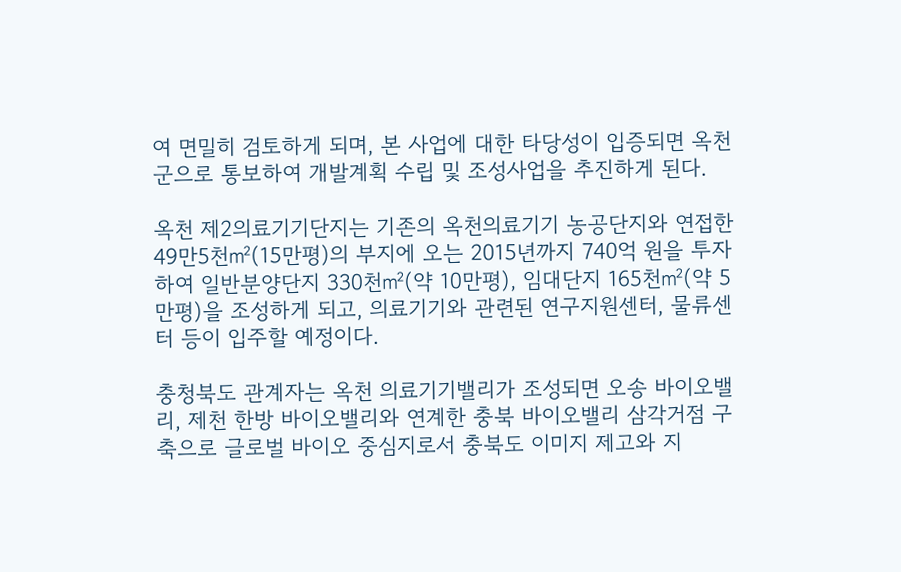여 면밀히 검토하게 되며, 본 사업에 대한 타당성이 입증되면 옥천군으로 통보하여 개발계획 수립 및 조성사업을 추진하게 된다.

옥천 제2의료기기단지는 기존의 옥천의료기기 농공단지와 연접한 49만5천㎡(15만평)의 부지에 오는 2015년까지 740억 원을 투자하여 일반분양단지 330천㎡(약 10만평), 임대단지 165천㎡(약 5만평)을 조성하게 되고, 의료기기와 관련된 연구지원센터, 물류센터 등이 입주할 예정이다.

충청북도 관계자는 옥천 의료기기밸리가 조성되면 오송 바이오밸리, 제천 한방 바이오밸리와 연계한 충북 바이오밸리 삼각거점 구축으로 글로벌 바이오 중심지로서 충북도 이미지 제고와 지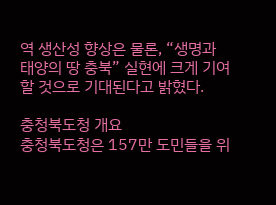역 생산성 향상은 물론, “생명과 태양의 땅 충북” 실현에 크게 기여할 것으로 기대된다고 밝혔다.

충청북도청 개요
충청북도청은 157만 도민들을 위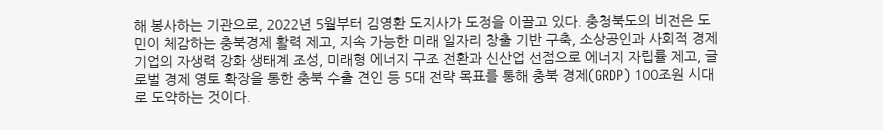해 봉사하는 기관으로, 2022년 5월부터 김영환 도지사가 도정을 이끌고 있다. 충청북도의 비전은 도민이 체감하는 충북경제 활력 제고, 지속 가능한 미래 일자리 창출 기반 구축, 소상공인과 사회적 경제 기업의 자생력 강화 생태계 조성, 미래형 에너지 구조 전환과 신산업 선점으로 에너지 자립률 제고, 글로벌 경제 영토 확장을 통한 충북 수출 견인 등 5대 전략 목표를 통해 충북 경제(GRDP) 100조원 시대로 도약하는 것이다.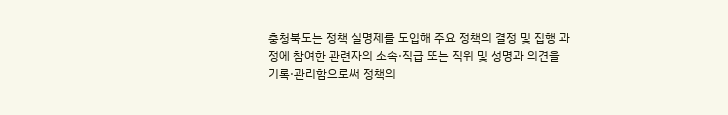충청북도는 정책 실명제를 도입해 주요 정책의 결정 및 집행 과정에 참여한 관련자의 소속·직급 또는 직위 및 성명과 의견을 기록·관리함으로써 정책의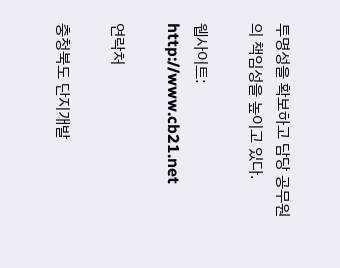투명성을 확보하고 담당 공무원의 책임성을 높이고 있다.

웹사이트: http://www.cb21.net

연락처

충청북도 단지개발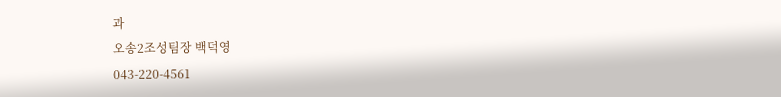과
오송2조성팀장 백덕영
043-220-4561